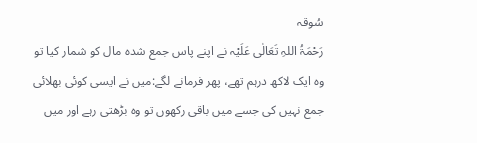سُوقہ
رَحْمَۃُ اللہِ تَعَالٰی عَلَیْہ نے اپنے پاس جمع شدہ مال کو شمار کیا تو وہ ایک لاکھ درہم تھے، پھر فرمانے لگے:میں نے ایسی کوئی بھلائی جمع نہیں کی جسے میں باقی رکھوں تو وہ بڑھتی رہے اور میں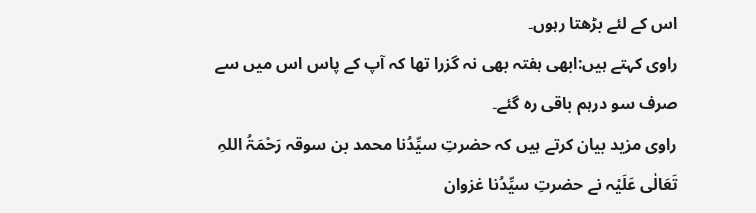اس کے لئے بڑھتا رہوں۔
راوی کہتے ہیں:ابھی ہفتہ بھی نہ گزرا تھا کہ آپ کے پاس اس میں سے صرف سو درہم باقی رہ گئے۔
راوی مزید بیان کرتے ہیں کہ حضرتِ سیِّدُنا محمد بن سوقہ رَحْمَۃُ اللہِ تَعَالٰی عَلَیْہ نے حضرتِ سیِّدُنا غزوان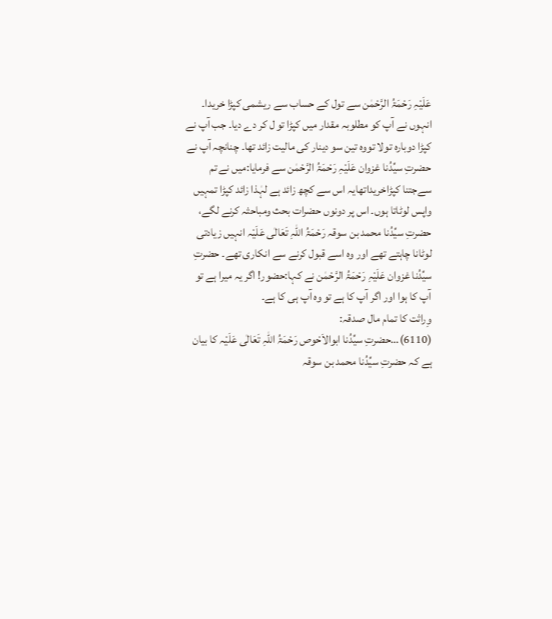عَلَیْہِ رَحْمَۃُ الرَّحْمٰن سے تول کے حساب سے ریشمی کپڑا خریدا۔ انہوں نے آپ کو مطلوبہ مقدار میں کپڑا تو ل کر دے دیا۔ جب آپ نے کپڑا دوبارہ تولا تووہ تین سو دینار کی مالیت زائد تھا۔ چنانچہ آپ نے حضرتِ سیِّدُنا غزوان عَلَیْہِ رَحْمَۃُ الرَّحْمٰن سے فرمایا:میں نے تم سےجتنا کپڑاخریداتھایہ اس سے کچھ زائد ہے لہٰذا زائد کپڑا تمہیں واپس لوٹاتا ہوں۔ اس پر دونوں حضرات بحث ومباحثہ کرنے لگے، حضرتِ سیِّدُنا محمد بن سوقہ رَحْمَۃُ اللہِ تَعَالٰی عَلَیْہ انہیں زیادتی لوٹانا چاہتے تھے اور وہ اسے قبول کرنے سے انکاری تھے۔ حضرتِ سیِّدُنا غزوان عَلَیْہِ رَحْمَۃُ الرَّحْمٰن نے کہا:حضور! اگر یہ میرا ہے تو آپ کا ہوا اور اگر آپ کا ہے تو وہ آپ ہی کا ہے۔
وِراثت کا تمام مال صدقہ:
(6110)…حضرتِ سیِّدُنا ابوالاَحْوص رَحْمَۃُ اللہِ تَعَالٰی عَلَیْہ کا بیان ہے کہ حضرتِ سیِّدُنا محمد بن سوقہ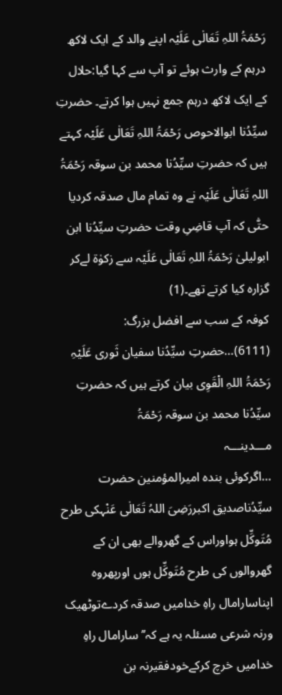رَحْمَۃُ اللہِ تَعَالٰی عَلَیْہ اپنے والد کے ایک لاکھ درہم کے وارث ہوئے تو آپ سے کہا گیا:حلال کے ایک لاکھ درہم جمع نہیں ہوا کرتے۔ حضرتِ سیِّدُنا ابوالاحوص رَحْمَۃُ اللہِ تَعَالٰی عَلَیْہ کہتے ہیں کہ حضرتِ سیِّدُنا محمد بن سوقہ رَحْمَۃُ اللہِ تَعَالٰی عَلَیْہ نے وہ تمام مال صدقہ کردیا حتّٰی کہ آپ قاضِیِ وقت حضرتِ سیِّدُنا ابن ابولیلیٰ رَحْمَۃُ اللہِ تَعَالٰی عَلَیْہ سے زکوٰۃ لےکر گزارہ کیا کرتے تھے۔(1)
کوفہ کے سب سے افضل بزرگ:
(6111)…حضرتِ سیِّدُنا سفیان ثَوری عَلَیْہِ رَحْمَۃُ اللہِ الْقَوِی بیان کرتے ہیں کہ حضرتِ سیِّدُنا محمد بن سوقہ رَحْمَۃُ
مـــدینـــہ
…اگرکوئی بندہ امیرالمؤمنین حضرت سیِّدُناصدیق اکبررَضِیَ اللہُ تَعَالٰی عَنْہکی طرح مُتَوکِّل ہواوراس کے گھروالے بھی ان کے گھروالوں کی طرح مُتَوکِّل ہوں اورپھروہ اپناسارامال راہِ خدامیں صدقہ کردےتوٹھیک ورنہ شرعی مسئلہ یہ ہے کہ’’سارامال راہِ خدامیں خرچ کرکےخودفقیرنہ بن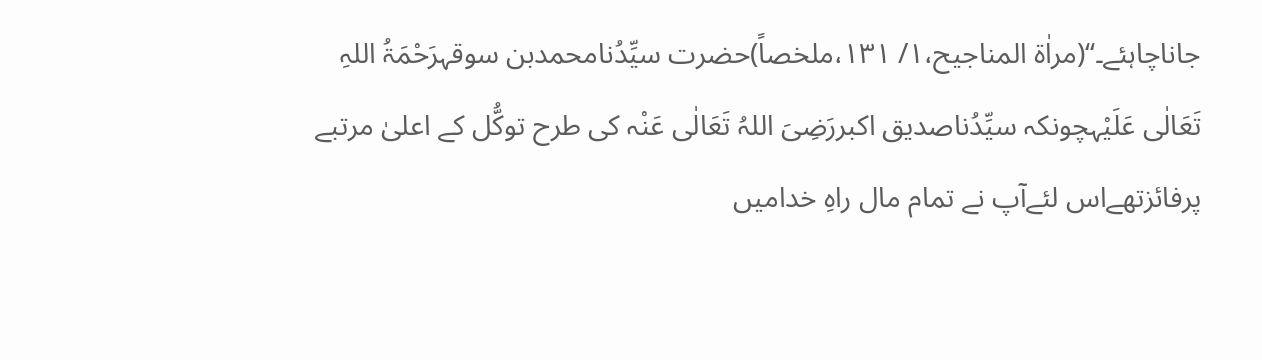جاناچاہئے۔‘‘(مراٰۃ المناجیح،۱/ ۱۳۱،ملخصاً)حضرت سیِّدُنامحمدبن سوقہرَحْمَۃُ اللہِ تَعَالٰی عَلَیْہچونکہ سیِّدُناصدیق اکبررَضِیَ اللہُ تَعَالٰی عَنْہ کی طرح توکُّل کے اعلیٰ مرتبے پرفائزتھےاس لئےآپ نے تمام مال راہِ خدامیں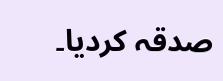صدقہ کردیا۔